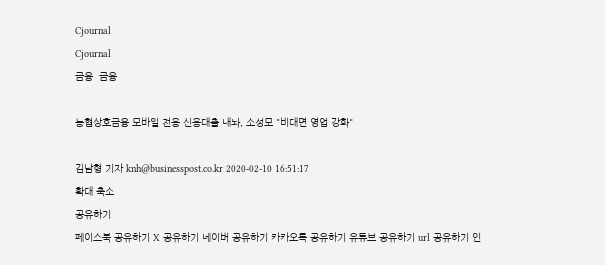Cjournal
Cjournal
금융  금융

농협상호금융 모바일 전용 신용대출 내놔, 소성모 "비대면 영업 강화"

김남형 기자 knh@businesspost.co.kr 2020-02-10 16:51:17
확대 축소
공유하기
페이스북 공유하기 X 공유하기 네이버 공유하기 카카오톡 공유하기 유튜브 공유하기 url 공유하기 인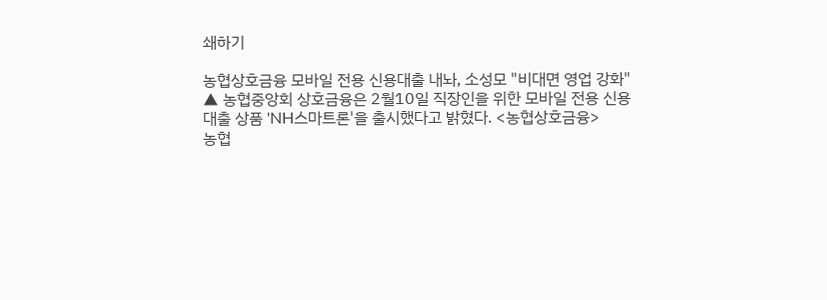쇄하기

농협상호금융 모바일 전용 신용대출 내놔, 소성모 "비대면 영업 강화"
▲ 농협중앙회 상호금융은 2월10일 직장인을 위한 모바일 전용 신용대출 상품 'NH스마트론'을 출시했다고 밝혔다. <농협상호금융>
농협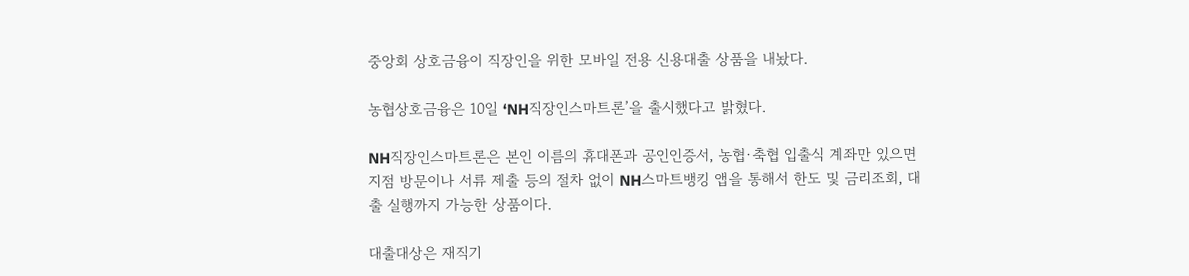중앙회 상호금융이 직장인을 위한 모바일 전용 신용대출 상품을 내놨다.

농협상호금융은 10일 ‘NH직장인스마트론’을 출시했다고 밝혔다.

NH직장인스마트론은 본인 이름의 휴대폰과 공인인증서, 농협·축협 입출식 계좌만 있으면 지점 방문이나 서류 제출 등의 절차 없이 NH스마트뱅킹 앱을 통해서 한도 및 금리조회, 대출 실행까지 가능한 상품이다.

대출대상은 재직기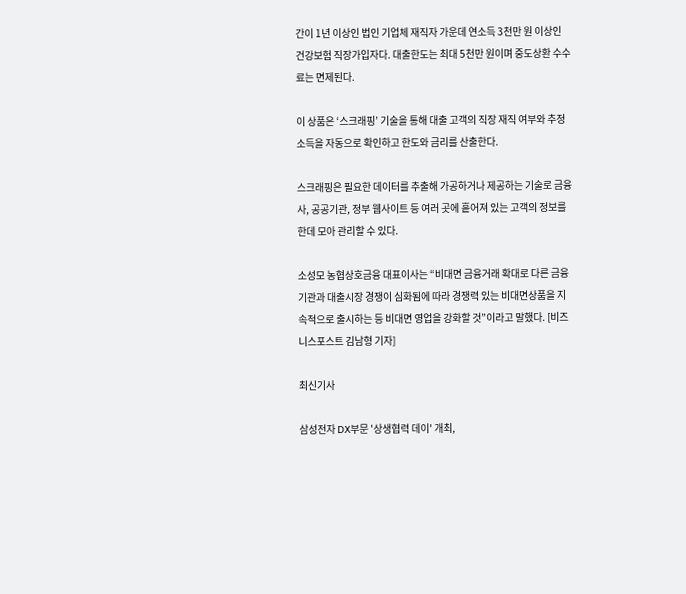간이 1년 이상인 법인 기업체 재직자 가운데 연소득 3천만 원 이상인 건강보험 직장가입자다. 대출한도는 최대 5천만 원이며 중도상환 수수료는 면제된다.

이 상품은 ‘스크래핑’ 기술을 통해 대출 고객의 직장 재직 여부와 추정소득을 자동으로 확인하고 한도와 금리를 산출한다.

스크래핑은 필요한 데이터를 추출해 가공하거나 제공하는 기술로 금융사, 공공기관, 정부 웹사이트 등 여러 곳에 흩어져 있는 고객의 정보를 한데 모아 관리할 수 있다.

소성모 농협상호금융 대표이사는 “비대면 금융거래 확대로 다른 금융기관과 대출시장 경쟁이 심화됨에 따라 경쟁력 있는 비대면상품을 지속적으로 출시하는 등 비대면 영업을 강화할 것”이라고 말했다. [비즈니스포스트 김남형 기자]

최신기사

삼성전자 DX부문 '상생협력 데이' 개최,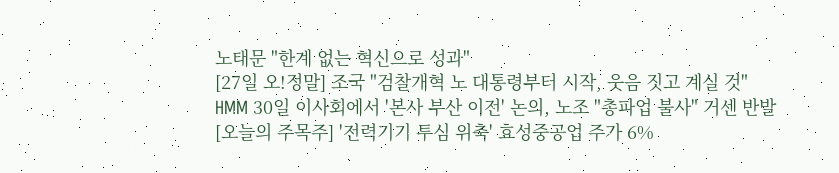노태문 "한계 없는 혁신으로 성과"
[27일 오!정말] 조국 "검찰개혁 노 대통령부터 시작, 웃음 짓고 계실 것"
HMM 30일 이사회에서 '본사 부산 이전' 논의, 노조 "총파업 불사" 거센 반발
[오늘의 주목주] '전력기기 투심 위축' 효성중공업 주가 6%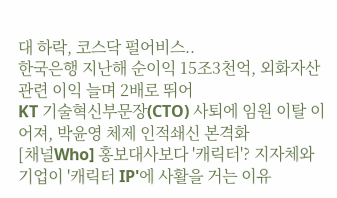대 하락, 코스닥 펄어비스..
한국은행 지난해 순이익 15조3천억, 외화자산 관련 이익 늘며 2배로 뛰어
KT 기술혁신부문장(CTO) 사퇴에 임원 이탈 이어져, 박윤영 체제 인적쇄신 본격화
[채널Who] 홍보대사보다 '캐릭터'? 지자체와 기업이 '캐릭터 IP'에 사활을 거는 이유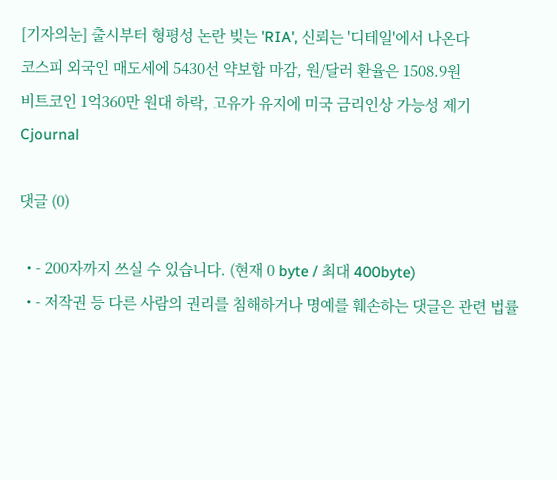[기자의눈] 출시부터 형평성 논란 빚는 'RIA', 신뢰는 '디테일'에서 나온다
코스피 외국인 매도세에 5430선 약보합 마감, 원/달러 환율은 1508.9원
비트코인 1억360만 원대 하락, 고유가 유지에 미국 금리인상 가능성 제기
Cjournal

댓글 (0)

  • - 200자까지 쓰실 수 있습니다. (현재 0 byte / 최대 400byte)
  • - 저작권 등 다른 사람의 권리를 침해하거나 명예를 훼손하는 댓글은 관련 법률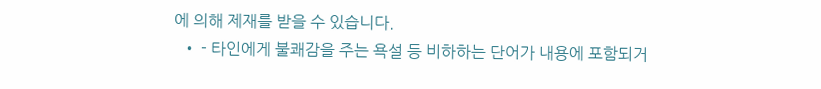에 의해 제재를 받을 수 있습니다.
  • - 타인에게 불쾌감을 주는 욕설 등 비하하는 단어가 내용에 포함되거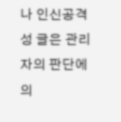나 인신공격성 글은 관리자의 판단에 의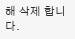해 삭제 합니다.